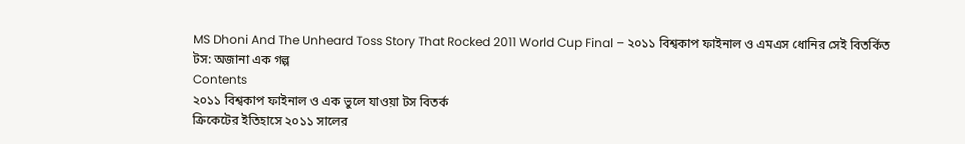MS Dhoni And The Unheard Toss Story That Rocked 2011 World Cup Final – ২০১১ বিশ্বকাপ ফাইনাল ও এমএস ধোনির সেই বিতর্কিত টস: অজানা এক গল্প
Contents
২০১১ বিশ্বকাপ ফাইনাল ও এক ভুলে যাওয়া টস বিতর্ক
ক্রিকেটের ইতিহাসে ২০১১ সালের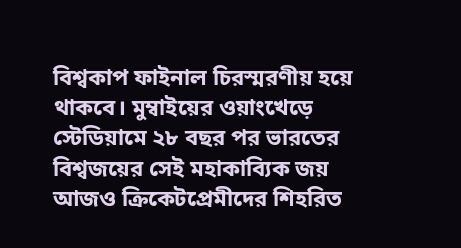বিশ্বকাপ ফাইনাল চিরস্মরণীয় হয়ে থাকবে। মুম্বাইয়ের ওয়াংখেড়ে স্টেডিয়ামে ২৮ বছর পর ভারতের বিশ্বজয়ের সেই মহাকাব্যিক জয় আজও ক্রিকেটপ্রেমীদের শিহরিত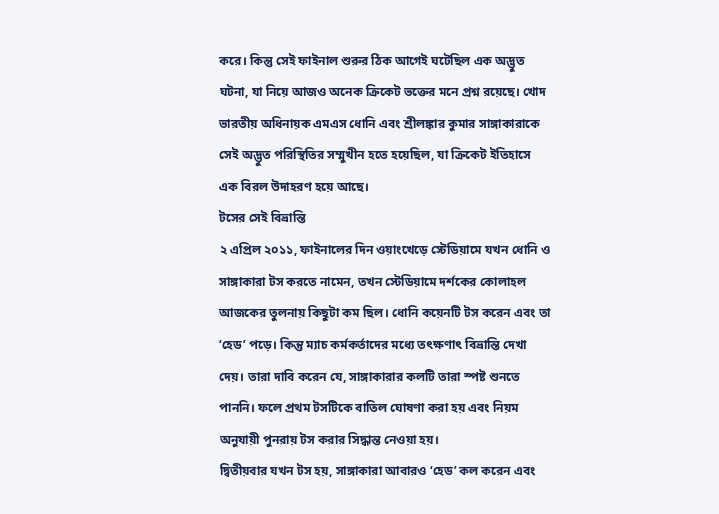করে। কিন্তু সেই ফাইনাল শুরুর ঠিক আগেই ঘটেছিল এক অদ্ভুত ঘটনা, যা নিয়ে আজও অনেক ক্রিকেট ভক্তের মনে প্রশ্ন রয়েছে। খোদ ভারতীয় অধিনায়ক এমএস ধোনি এবং শ্রীলঙ্কার কুমার সাঙ্গাকারাকে সেই অদ্ভুত পরিস্থিতির সম্মুখীন হতে হয়েছিল, যা ক্রিকেট ইতিহাসে এক বিরল উদাহরণ হয়ে আছে।
টসের সেই বিভ্রান্তি
২ এপ্রিল ২০১১, ফাইনালের দিন ওয়াংখেড়ে স্টেডিয়ামে যখন ধোনি ও সাঙ্গাকারা টস করতে নামেন, তখন স্টেডিয়ামে দর্শকের কোলাহল আজকের তুলনায় কিছুটা কম ছিল। ধোনি কয়েনটি টস করেন এবং তা ‘হেড’ পড়ে। কিন্তু ম্যাচ কর্মকর্তাদের মধ্যে তৎক্ষণাৎ বিভ্রান্তি দেখা দেয়। তারা দাবি করেন যে, সাঙ্গাকারার কলটি তারা স্পষ্ট শুনতে পাননি। ফলে প্রথম টসটিকে বাতিল ঘোষণা করা হয় এবং নিয়ম অনুযায়ী পুনরায় টস করার সিদ্ধান্ত নেওয়া হয়।
দ্বিতীয়বার যখন টস হয়, সাঙ্গাকারা আবারও ‘হেড’ কল করেন এবং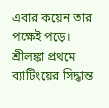এবার কয়েন তার পক্ষেই পড়ে। শ্রীলঙ্কা প্রথমে ব্যাটিংয়ের সিদ্ধান্ত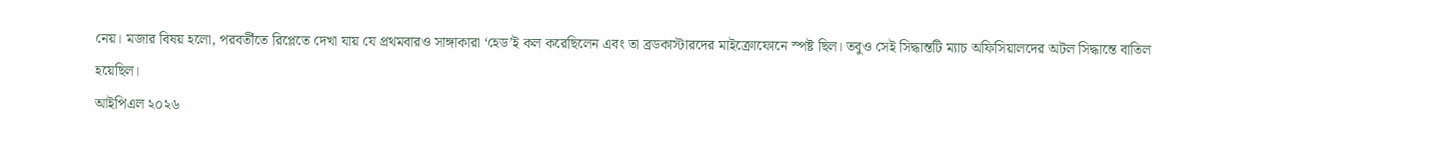নেয়। মজার বিষয় হলো, পরবর্তীতে রিপ্লেতে দেখা যায় যে প্রথমবারও সাঙ্গাকারা ‘হেড’ই কল করেছিলেন এবং তা ব্রডকাস্টারদের মাইক্রোফোনে স্পষ্ট ছিল। তবুও সেই সিদ্ধান্তটি ম্যাচ অফিসিয়ালদের অটল সিদ্ধান্তে বাতিল হয়েছিল।
আইপিএল ২০২৬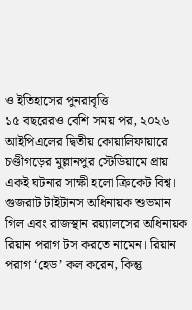ও ইতিহাসের পুনরাবৃত্তি
১৫ বছরেরও বেশি সময় পর, ২০২৬ আইপিএলের দ্বিতীয় কোয়ালিফায়ারে চণ্ডীগড়ের মুল্লানপুর স্টেডিয়ামে প্রায় একই ঘটনার সাক্ষী হলো ক্রিকেট বিশ্ব। গুজরাট টাইটানস অধিনায়ক শুভমান গিল এবং রাজস্থান রয়্যালসের অধিনায়ক রিয়ান পরাগ টস করতে নামেন। রিয়ান পরাগ ‘হেড’ কল করেন, কিন্তু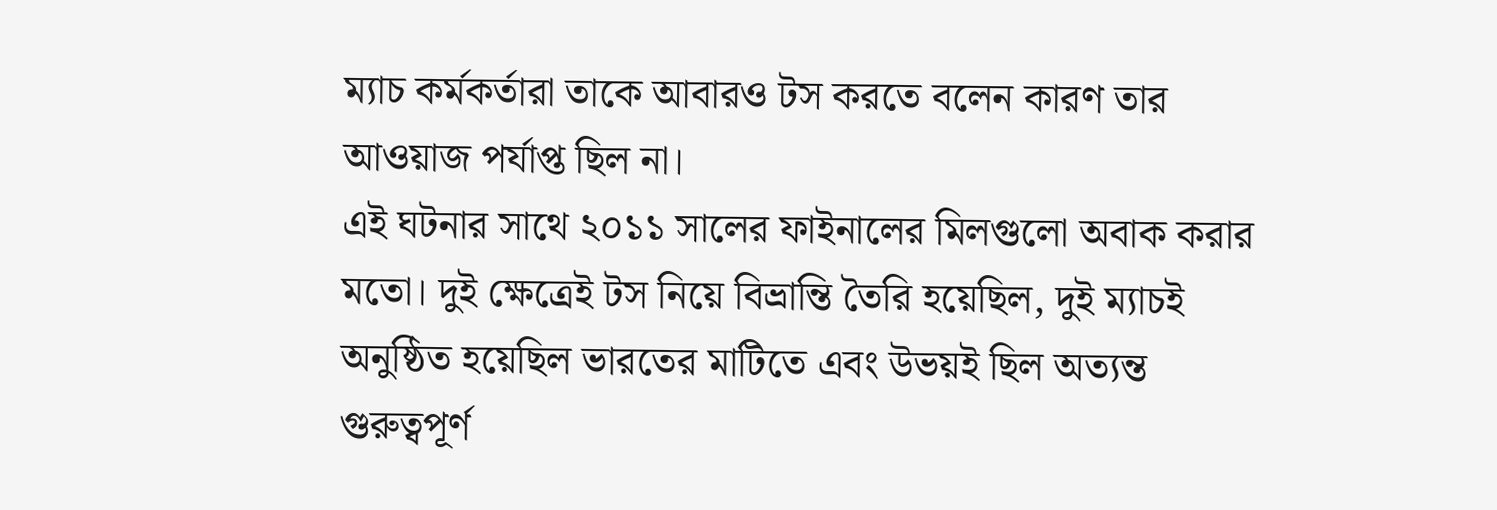ম্যাচ কর্মকর্তারা তাকে আবারও টস করতে বলেন কারণ তার আওয়াজ পর্যাপ্ত ছিল না।
এই ঘটনার সাথে ২০১১ সালের ফাইনালের মিলগুলো অবাক করার মতো। দুই ক্ষেত্রেই টস নিয়ে বিভ্রান্তি তৈরি হয়েছিল, দুই ম্যাচই অনুষ্ঠিত হয়েছিল ভারতের মাটিতে এবং উভয়ই ছিল অত্যন্ত গুরুত্বপূর্ণ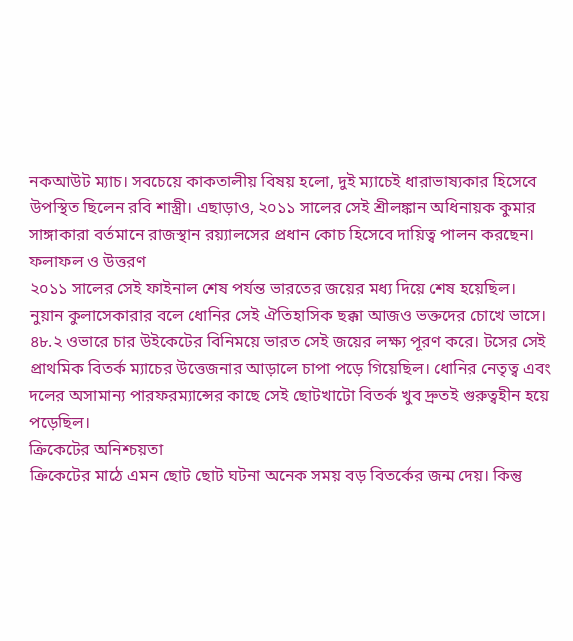নকআউট ম্যাচ। সবচেয়ে কাকতালীয় বিষয় হলো, দুই ম্যাচেই ধারাভাষ্যকার হিসেবে উপস্থিত ছিলেন রবি শাস্ত্রী। এছাড়াও, ২০১১ সালের সেই শ্রীলঙ্কান অধিনায়ক কুমার সাঙ্গাকারা বর্তমানে রাজস্থান রয়্যালসের প্রধান কোচ হিসেবে দায়িত্ব পালন করছেন।
ফলাফল ও উত্তরণ
২০১১ সালের সেই ফাইনাল শেষ পর্যন্ত ভারতের জয়ের মধ্য দিয়ে শেষ হয়েছিল। নুয়ান কুলাসেকারার বলে ধোনির সেই ঐতিহাসিক ছক্কা আজও ভক্তদের চোখে ভাসে। ৪৮.২ ওভারে চার উইকেটের বিনিময়ে ভারত সেই জয়ের লক্ষ্য পূরণ করে। টসের সেই প্রাথমিক বিতর্ক ম্যাচের উত্তেজনার আড়ালে চাপা পড়ে গিয়েছিল। ধোনির নেতৃত্ব এবং দলের অসামান্য পারফরম্যান্সের কাছে সেই ছোটখাটো বিতর্ক খুব দ্রুতই গুরুত্বহীন হয়ে পড়েছিল।
ক্রিকেটের অনিশ্চয়তা
ক্রিকেটের মাঠে এমন ছোট ছোট ঘটনা অনেক সময় বড় বিতর্কের জন্ম দেয়। কিন্তু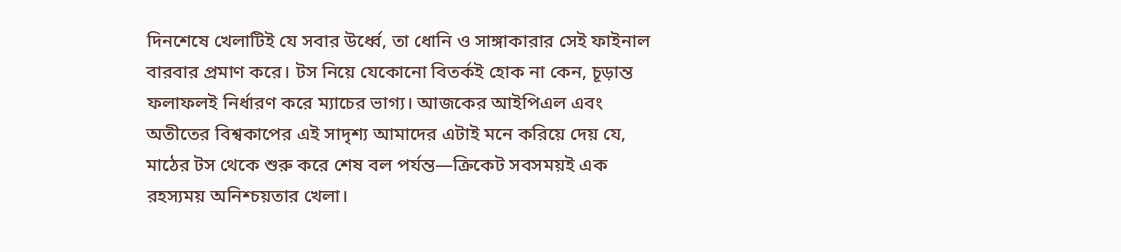দিনশেষে খেলাটিই যে সবার উর্ধ্বে, তা ধোনি ও সাঙ্গাকারার সেই ফাইনাল বারবার প্রমাণ করে। টস নিয়ে যেকোনো বিতর্কই হোক না কেন, চূড়ান্ত ফলাফলই নির্ধারণ করে ম্যাচের ভাগ্য। আজকের আইপিএল এবং অতীতের বিশ্বকাপের এই সাদৃশ্য আমাদের এটাই মনে করিয়ে দেয় যে, মাঠের টস থেকে শুরু করে শেষ বল পর্যন্ত—ক্রিকেট সবসময়ই এক রহস্যময় অনিশ্চয়তার খেলা।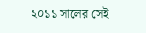২০১১ সালের সেই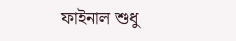ফাইনাল শুধু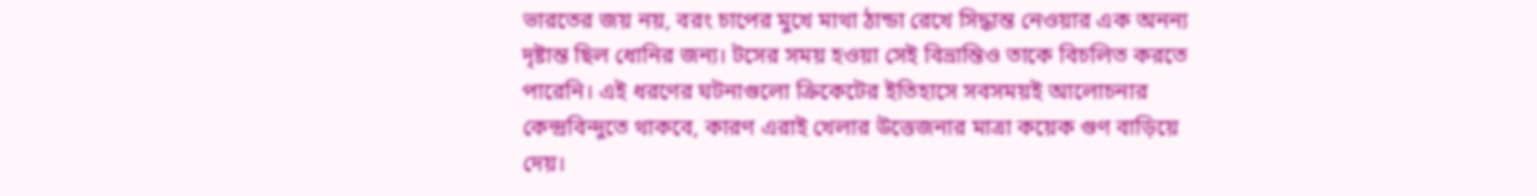ভারতের জয় নয়, বরং চাপের মুখে মাথা ঠান্ডা রেখে সিদ্ধান্ত নেওয়ার এক অনন্য দৃষ্টান্ত ছিল ধোনির জন্য। টসের সময় হওয়া সেই বিভ্রান্তিও তাকে বিচলিত করতে পারেনি। এই ধরণের ঘটনাগুলো ক্রিকেটের ইতিহাসে সবসময়ই আলোচনার কেন্দ্রবিন্দুতে থাকবে, কারণ এরাই খেলার উত্তেজনার মাত্রা কয়েক গুণ বাড়িয়ে দেয়।